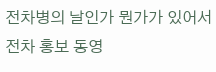전차병의 날인가 뭔가가 있어서 전차 홍보 동영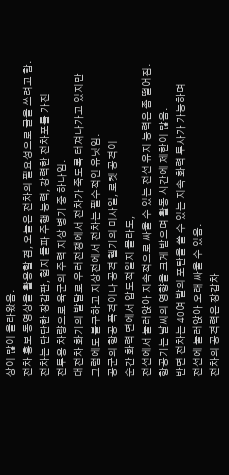상이 많이 올라왔음.
전차 홍보 동영상을 활용할 겸, 오늘은 전차의 필요성으로 글을 쓰려고 함.
전차는 단단한 장갑판, 험지 돌파 주행 능력, 강력한 전차포를 가진
전투용 차량으로 육군의 주력 지상 병기 중 하나임.
대전차 화기의 발달로 우러전쟁에서 전차가 죽도록 터져나가고 있지만
그럼에도 불구하고 지상전에서 전차는 필수적인 유닛임.
공군의 항공 폭격이나 공격 헬기의 미사일, 로켓 공격이
순간 화력 면에서 압도적일지 몰라도,
전선에서 눌러앉아 지속적으로 싸울 수 있는 전선 유지 능력은 좀 떨어짐.
항공기는 날씨의 영향을 크게 받으며 활동 시간에 제한이 많음.
반면 전차는 40여 발의 포탄을 쏠 수 있는 지속 화력 투사가 가능하며
전선에 눌러앉아 오래 싸울 수 있음.
전차의 공격력은 장갑차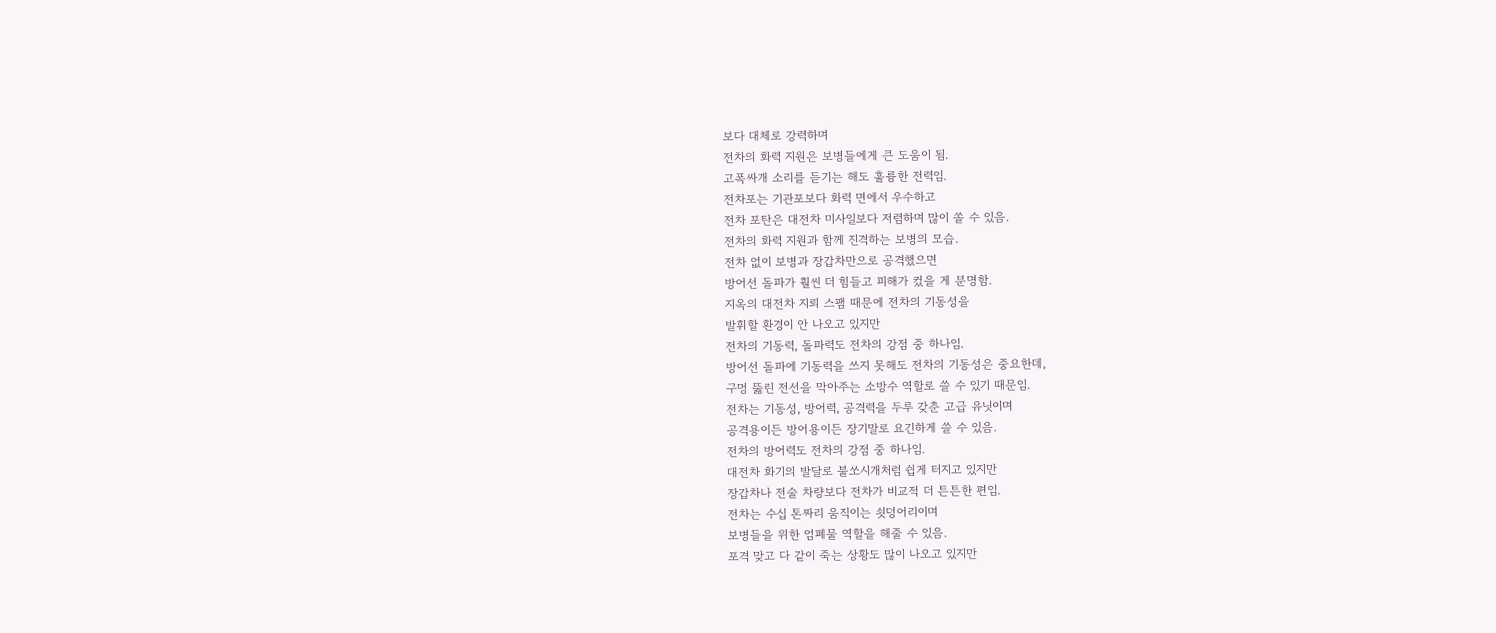보다 대체로 강력하며
전차의 화력 지원은 보병들에게 큰 도움이 됨.
고폭싸개 소리를 듣기는 해도 훌륭한 전력임.
전차포는 기관포보다 화력 면에서 우수하고
전차 포탄은 대전차 미사일보다 저렴하며 많이 쏠 수 있음.
전차의 화력 지원과 함께 진격하는 보병의 모습.
전차 없이 보병과 장갑차만으로 공격했으면
방어선 돌파가 훨씬 더 힘들고 피해가 컸을 게 분명함.
지옥의 대전차 지뢰 스팸 때문에 전차의 기동성을
발휘할 환경이 안 나오고 있지만
전차의 기동력, 돌파력도 전차의 강점 중 하나임.
방어선 돌파에 기동력을 쓰지 못해도 전차의 기동성은 중요한데,
구멍 뚫린 전선을 막아주는 소방수 역할로 쓸 수 있기 때문임.
전차는 기동성, 방어력, 공격력을 두루 갖춘 고급 유닛이며
공격용이든 방어용이든 장기말로 요긴하게 쓸 수 있음.
전차의 방어력도 전차의 강점 중 하나임.
대전차 화기의 발달로 불쏘시개처럼 쉽게 터지고 있지만
장갑차나 전술 차량보다 전차가 비교적 더 튼튼한 편임.
전차는 수십 톤짜리 움직이는 쇳덩어리이며
보병들을 위한 엄폐물 역할을 해줄 수 있음.
포격 맞고 다 같이 죽는 상황도 많이 나오고 있지만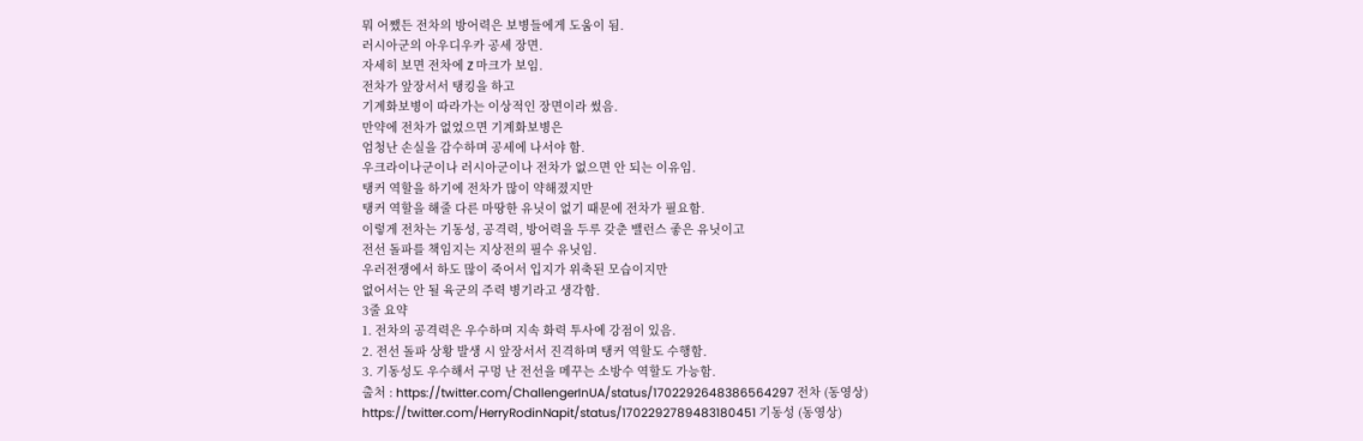뭐 어쨌든 전차의 방어력은 보병들에게 도움이 됨.
러시아군의 아우디우카 공세 장면.
자세히 보면 전차에 Z 마크가 보임.
전차가 앞장서서 탱킹을 하고
기계화보병이 따라가는 이상적인 장면이라 썼음.
만약에 전차가 없었으면 기계화보병은
엄청난 손실을 감수하며 공세에 나서야 함.
우크라이나군이나 러시아군이나 전차가 없으면 안 되는 이유임.
탱커 역할을 하기에 전차가 많이 약해졌지만
탱커 역할을 해줄 다른 마땅한 유닛이 없기 때문에 전차가 필요함.
이렇게 전차는 기동성, 공격력, 방어력을 두루 갖춘 밸런스 좋은 유닛이고
전선 돌파를 책임지는 지상전의 필수 유닛임.
우러전쟁에서 하도 많이 죽어서 입지가 위축된 모습이지만
없어서는 안 될 육군의 주력 병기라고 생각함.
3줄 요약
1. 전차의 공격력은 우수하며 지속 화력 투사에 강점이 있음.
2. 전선 돌파 상황 발생 시 앞장서서 진격하며 탱커 역할도 수행함.
3. 기동성도 우수해서 구멍 난 전선을 메꾸는 소방수 역할도 가능함.
출처 : https://twitter.com/ChallengerInUA/status/1702292648386564297 전차 (동영상)
https://twitter.com/HerryRodinNapit/status/1702292789483180451 기동성 (동영상)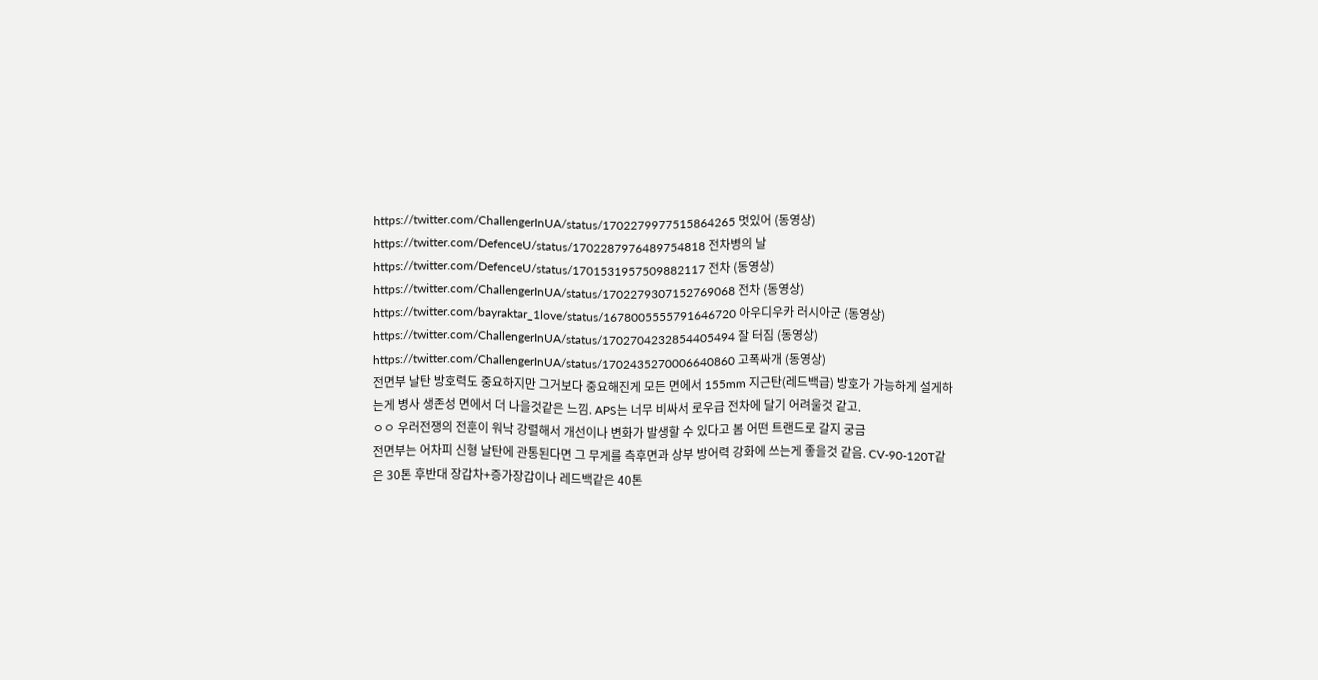https://twitter.com/ChallengerInUA/status/1702279977515864265 멋있어 (동영상)
https://twitter.com/DefenceU/status/1702287976489754818 전차병의 날
https://twitter.com/DefenceU/status/1701531957509882117 전차 (동영상)
https://twitter.com/ChallengerInUA/status/1702279307152769068 전차 (동영상)
https://twitter.com/bayraktar_1love/status/1678005555791646720 아우디우카 러시아군 (동영상)
https://twitter.com/ChallengerInUA/status/1702704232854405494 잘 터짐 (동영상)
https://twitter.com/ChallengerInUA/status/1702435270006640860 고폭싸개 (동영상)
전면부 날탄 방호력도 중요하지만 그거보다 중요해진게 모든 면에서 155mm 지근탄(레드백급) 방호가 가능하게 설게하는게 병사 생존성 면에서 더 나을것같은 느낌. APS는 너무 비싸서 로우급 전차에 달기 어려울것 같고.
ㅇㅇ 우러전쟁의 전훈이 워낙 강렬해서 개선이나 변화가 발생할 수 있다고 봄 어떤 트랜드로 갈지 궁금
전면부는 어차피 신형 날탄에 관통된다면 그 무게를 측후면과 상부 방어력 강화에 쓰는게 좋을것 같음. CV-90-120T같은 30톤 후반대 장갑차+증가장갑이나 레드백같은 40톤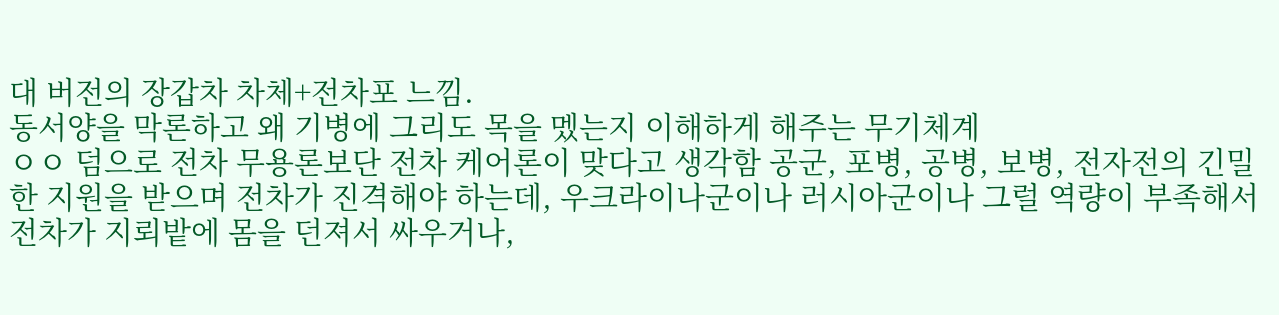대 버전의 장갑차 차체+전차포 느낌.
동서양을 막론하고 왜 기병에 그리도 목을 멨는지 이해하게 해주는 무기체계
ㅇㅇ 덤으로 전차 무용론보단 전차 케어론이 맞다고 생각함 공군, 포병, 공병, 보병, 전자전의 긴밀한 지원을 받으며 전차가 진격해야 하는데, 우크라이나군이나 러시아군이나 그럴 역량이 부족해서 전차가 지뢰밭에 몸을 던져서 싸우거나,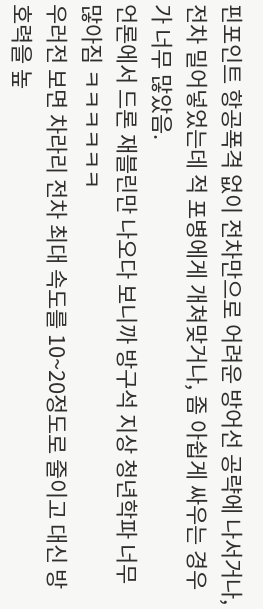핀포인트 항공폭격 없이 전차만으로 어려운 방어선 공략에 나서거나, 전차 밀어넣었는데 적 포병에게 개쳐맞거나, 좀 아쉽게 싸우는 경우가 너무 많았음.
언론에서 드론 재블린만 나오다 보니까 방구석 지상 청년학파 너무 많아짐 ㅋㅋㅋㅋㅋㅋ
우러전 보면 차라리 전차 최대 속도를 10~20정도로 줄이고 대신 방호력을 높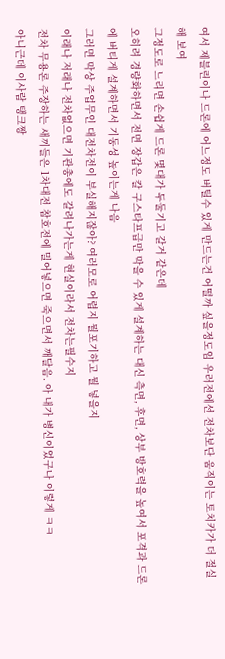여서 제블린이나 드론에 어느정도 버틸수 있게 만드는건 어떨까 싶을정도임 우러전에선 전차보단 움직이는 토치카가 더 절실해 보여
그정도로 느리면 손쉽게 드론 몇대가 두둘기고 갈거 같은데
오히려 경량화하면서 전면 장갑은 칼 구스타프급만 막을 수 있게 설계하는 대신 측면, 후면, 상부 방호력을 높여서 포격과 드론에 버티게 설계하면서 기동성 높이는게 나음
그러면 막상 주업무인 대전차전이 부실해지잖아? 여러모로 어렵지 뭘포기하고 뭘 넣을지
이래나 저래나 전차없으면 기관총에도 갈려나가는게 현실이라서 전차는필수지
전차 무용론 주장하는 새끼들은 1차대전 참호전에 밀어넣으면 죽으면서 깨달음. 아 내가 병신이었구나 이렇게 ㅋㅋ
아니근데 이사람 탱크짱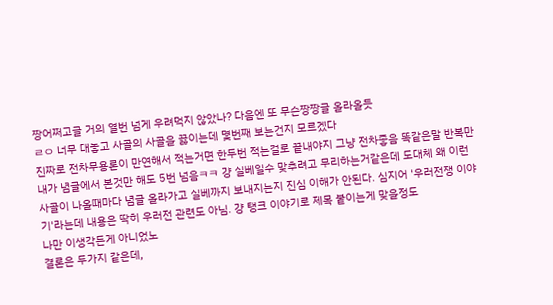짱어쩌고글 거의 열번 넘게 우려먹지 않았나? 다음엔 또 무슨짱짱글 올라올듯
ㄹㅇ 너무 대놓고 사골의 사골을 끓이는데 몇번째 보는건지 모르겠다
진짜로 전차무용론이 만연해서 적는거면 한두번 적는걸로 끝내야지 그냥 전차좋음 똑같은말 반복만 내가 념글에서 본것만 해도 5번 넘음ㅋㅋ 걍 실베일수 맞추려고 무리하는거같은데 도대체 왜 이런 사골이 나올때마다 념글 올라가고 실베까지 보내지는지 진심 이해가 안된다. 심지어 '우러전쟁 이야기'라는데 내용은 딱히 우러전 관련도 아님. 걍 탱크 이야기로 제목 붙이는게 맞을정도
나만 이생각든게 아니었노
결론은 두가지 같은데,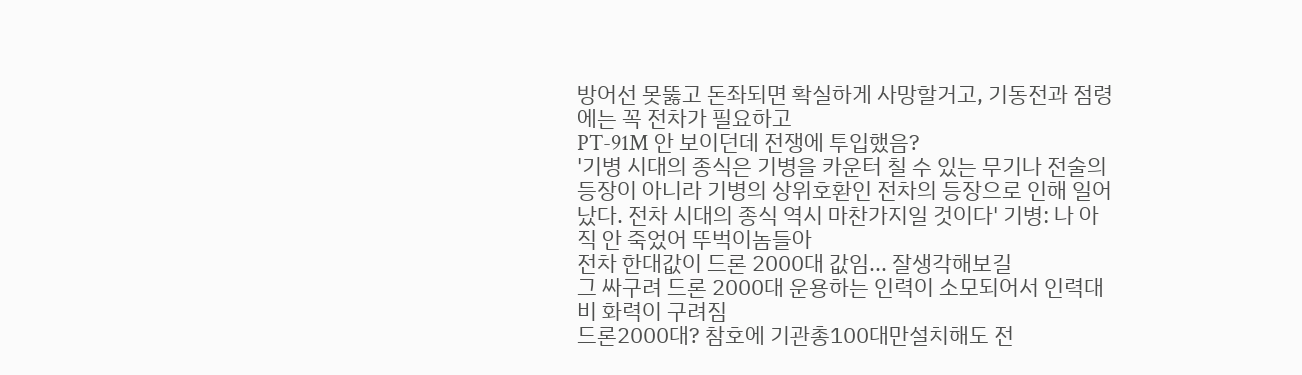방어선 못뚫고 돈좌되면 확실하게 사망할거고, 기동전과 점령에는 꼭 전차가 필요하고
PT-91M 안 보이던데 전쟁에 투입했음?
'기병 시대의 종식은 기병을 카운터 칠 수 있는 무기나 전술의 등장이 아니라 기병의 상위호환인 전차의 등장으로 인해 일어났다. 전차 시대의 종식 역시 마찬가지일 것이다' 기병: 나 아직 안 죽었어 뚜벅이놈들아
전차 한대값이 드론 2000대 값임... 잘생각해보길
그 싸구려 드론 2000대 운용하는 인력이 소모되어서 인력대비 화력이 구려짐
드론2000대? 참호에 기관총100대만설치해도 전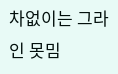차없이는 그라인 못밈